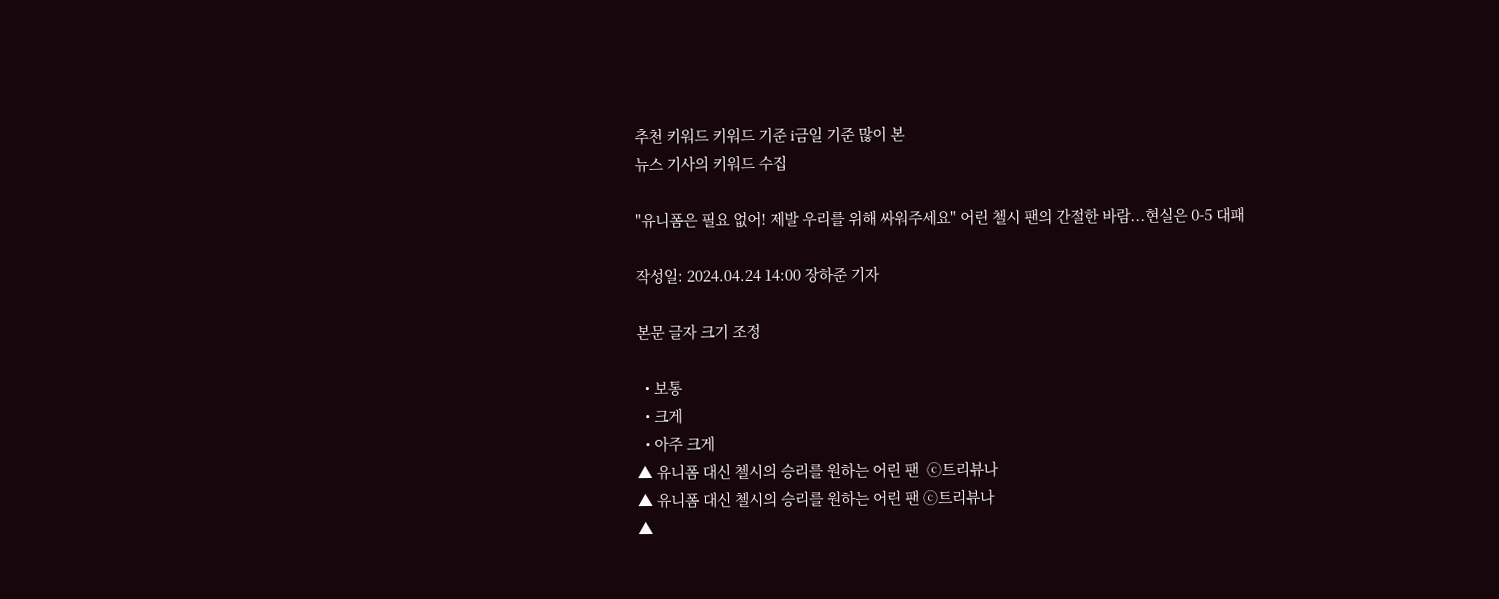추천 키워드 키워드 기준 i금일 기준 많이 본
뉴스 기사의 키워드 수집

"유니폼은 필요 없어! 제발 우리를 위해 싸워주세요" 어린 첼시 팬의 간절한 바람...현실은 0-5 대패

작성일: 2024.04.24 14:00 장하준 기자

본문 글자 크기 조정

  • 보통
  • 크게
  • 아주 크게
▲ 유니폼 대신 첼시의 승리를 원하는 어린 팬  ⓒ트리뷰나
▲ 유니폼 대신 첼시의 승리를 원하는 어린 팬 ⓒ트리뷰나
▲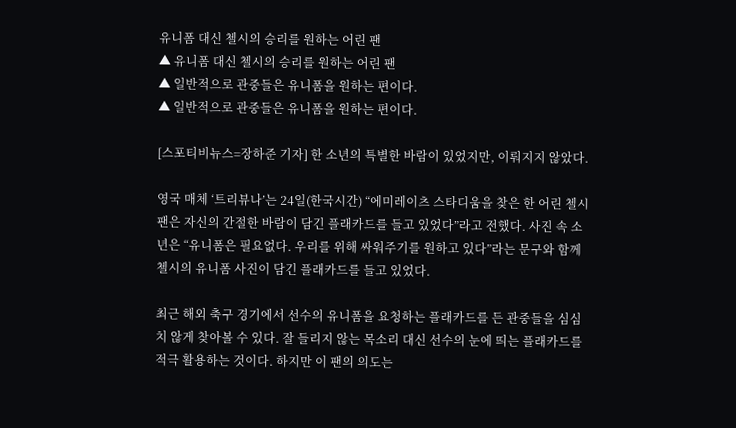유니폼 대신 첼시의 승리를 원하는 어린 팬
▲ 유니폼 대신 첼시의 승리를 원하는 어린 팬
▲ 일반적으로 관중들은 유니폼을 원하는 편이다.
▲ 일반적으로 관중들은 유니폼을 원하는 편이다.

[스포티비뉴스=장하준 기자] 한 소년의 특별한 바람이 있었지만, 이뤄지지 않았다.

영국 매체 ‘트리뷰나’는 24일(한국시간) “에미레이츠 스타디움을 찾은 한 어린 첼시 팬은 자신의 간절한 바람이 담긴 플래카드를 들고 있었다”라고 전했다. 사진 속 소년은 “유니폼은 필요없다. 우리를 위해 싸워주기를 원하고 있다”라는 문구와 함께 첼시의 유니폼 사진이 담긴 플래카드를 들고 있었다.

최근 해외 축구 경기에서 선수의 유니폼을 요청하는 플래카드를 든 관중들을 심심치 않게 찾아볼 수 있다. 잘 들리지 않는 목소리 대신 선수의 눈에 띄는 플래카드를 적극 활용하는 것이다. 하지만 이 팬의 의도는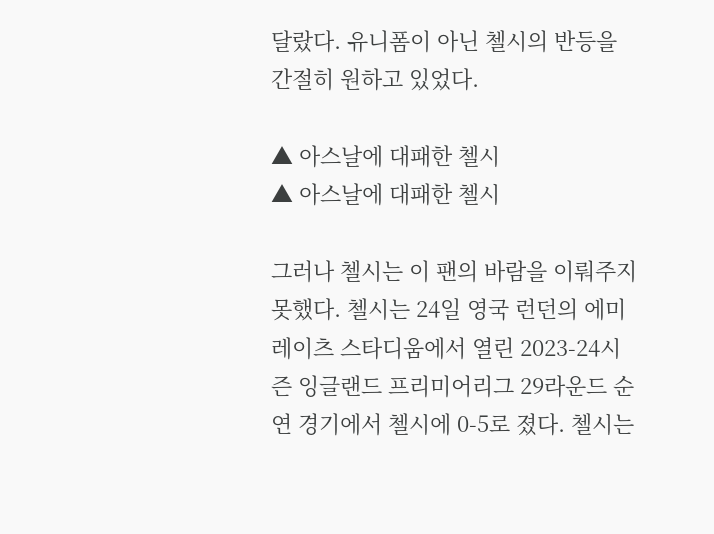달랐다. 유니폼이 아닌 첼시의 반등을 간절히 원하고 있었다.

▲ 아스날에 대패한 첼시
▲ 아스날에 대패한 첼시

그러나 첼시는 이 팬의 바람을 이뤄주지 못했다. 첼시는 24일 영국 런던의 에미레이츠 스타디움에서 열린 2023-24시즌 잉글랜드 프리미어리그 29라운드 순연 경기에서 첼시에 0-5로 졌다. 첼시는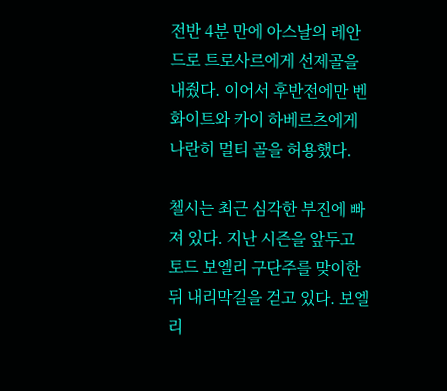전반 4분 만에 아스날의 레안드로 트로사르에게 선제골을 내줬다. 이어서 후반전에만 벤 화이트와 카이 하베르츠에게 나란히 멀티 골을 허용했다.

첼시는 최근 심각한 부진에 빠져 있다. 지난 시즌을 앞두고 토드 보엘리 구단주를 맞이한 뒤 내리막길을 걷고 있다. 보엘리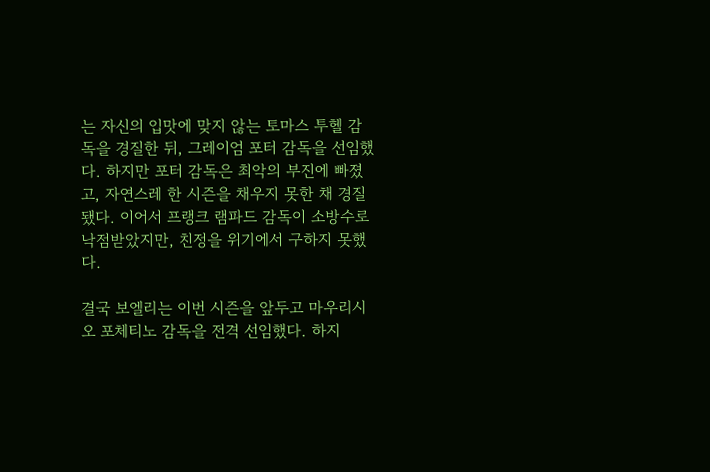는 자신의 입맛에 맞지 않는 토마스 투헬 감독을 경질한 뒤, 그레이엄 포터 감독을 선임했다. 하지만 포터 감독은 최악의 부진에 빠졌고, 자연스레 한 시즌을 채우지 못한 채 경질됐다. 이어서 프랭크 램파드 감독이 소방수로 낙점받았지만, 친정을 위기에서 구하지 못했다.

결국 보엘리는 이번 시즌을 앞두고 마우리시오 포체티노 감독을 전격 선임했다. 하지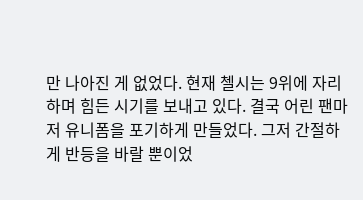만 나아진 게 없었다. 현재 첼시는 9위에 자리하며 힘든 시기를 보내고 있다. 결국 어린 팬마저 유니폼을 포기하게 만들었다. 그저 간절하게 반등을 바랄 뿐이었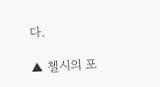다.

▲ 첼시의 포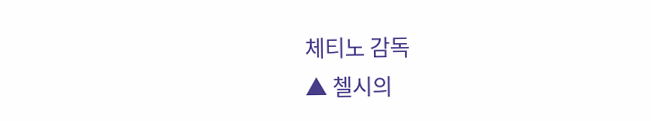체티노 감독
▲ 첼시의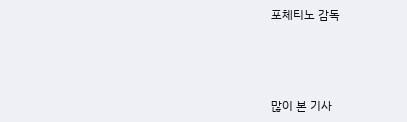포체티노 감독



많이 본 기사